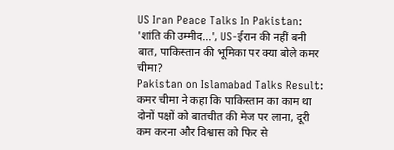US Iran Peace Talks In Pakistan: 'शांति की उम्मीद...', US-ईरान की नहीं बनी बात, पाकिस्तान की भूमिका पर क्या बोले कमर चीमा?
Pakistan on Islamabad Talks Result: कमर चीमा ने कहा कि पाकिस्तान का काम था दोनों पक्षों को बातचीत की मेज पर लाना, दूरी कम करना और विश्वास को फिर से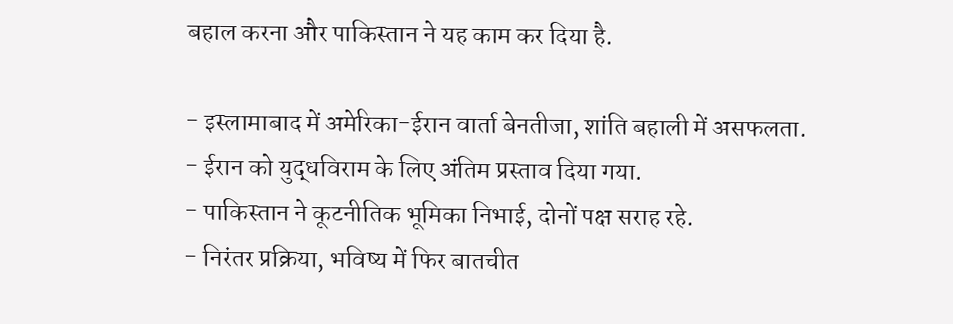बहाल करना और पाकिस्तान ने यह काम कर दिया है.

- इस्लामाबाद में अमेरिका-ईरान वार्ता बेनतीजा, शांति बहाली में असफलता.
- ईरान को युद्धविराम के लिए अंतिम प्रस्ताव दिया गया.
- पाकिस्तान ने कूटनीतिक भूमिका निभाई, दोनों पक्ष सराह रहे.
- निरंतर प्रक्रिया, भविष्य में फिर बातचीत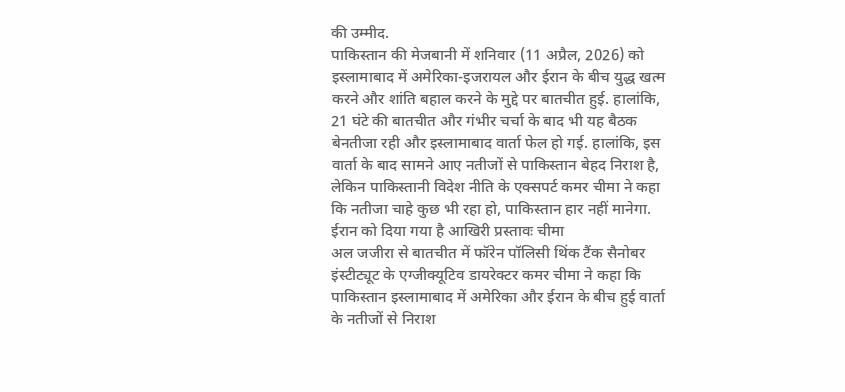की उम्मीद.
पाकिस्तान की मेजबानी में शनिवार (11 अप्रैल, 2026) को इस्लामाबाद में अमेरिका-इजरायल और ईरान के बीच युद्ध खत्म करने और शांति बहाल करने के मुद्दे पर बातचीत हुई. हालांकि, 21 घंटे की बातचीत और गंभीर चर्चा के बाद भी यह बैठक बेनतीजा रही और इस्लामाबाद वार्ता फेल हो गई. हालांकि, इस वार्ता के बाद सामने आए नतीजों से पाकिस्तान बेहद निराश है, लेकिन पाकिस्तानी विदेश नीति के एक्सपर्ट कमर चीमा ने कहा कि नतीजा चाहे कुछ भी रहा हो, पाकिस्तान हार नहीं मानेगा.
ईरान को दिया गया है आखिरी प्रस्तावः चीमा
अल जजीरा से बातचीत में फॉरेन पॉलिसी थिंक टैंक सैनोबर इंस्टीट्यूट के एग्जीक्यूटिव डायरेक्टर कमर चीमा ने कहा कि पाकिस्तान इस्लामाबाद में अमेरिका और ईरान के बीच हुई वार्ता के नतीजों से निराश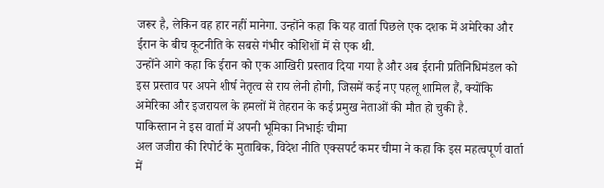जरूर है, लेकिन वह हार नहीं मानेगा. उन्होंने कहा कि यह वार्ता पिछले एक दशक में अमेरिका और ईरान के बीच कूटनीति के सबसे गंभीर कोशिशों में से एक थी.
उन्होंने आगे कहा कि ईरान को एक आखिरी प्रस्ताव दिया गया है और अब ईरानी प्रतिनिधिमंडल को इस प्रस्ताव पर अपने शीर्ष नेतृत्व से राय लेनी होगी, जिसमें कई नए पहलू शामिल हैं, क्योंकि अमेरिका और इजरायल के हमलों में तेहरान के कई प्रमुख नेताओं की मौत हो चुकी है.
पाकिस्तान ने इस वार्ता में अपनी भूमिका निभाईः चीमा
अल जजीरा की रिपोर्ट के मुताबिक, विदेश नीति एक्सपर्ट कमर चीमा ने कहा कि इस महत्वपूर्ण वार्ता में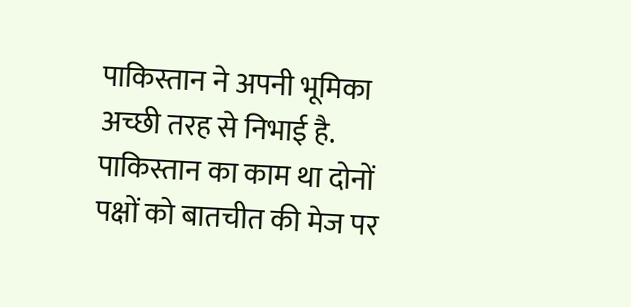पाकिस्तान ने अपनी भूमिका अच्छी तरह से निभाई है. पाकिस्तान का काम था दोनों पक्षों को बातचीत की मेज पर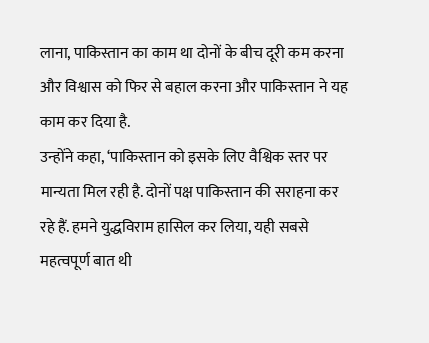लाना, पाकिस्तान का काम था दोनों के बीच दूरी कम करना और विश्वास को फिर से बहाल करना और पाकिस्तान ने यह काम कर दिया है.
उन्होंने कहा, ‘पाकिस्तान को इसके लिए वैश्विक स्तर पर मान्यता मिल रही है. दोनों पक्ष पाकिस्तान की सराहना कर रहे हैं. हमने युद्धविराम हासिल कर लिया, यही सबसे महत्वपूर्ण बात थी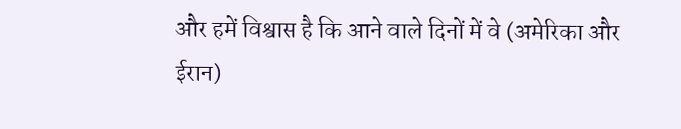और हमें विश्वास है कि आने वाले दिनों में वे (अमेरिका और ईरान)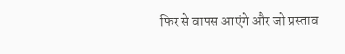फिर से वापस आएंगे और जो प्रस्ताव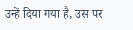उन्हें दिया गया है, उस पर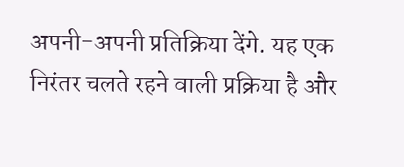अपनी-अपनी प्रतिक्रिया देंगे. यह एक निरंतर चलते रहने वाली प्रक्रिया है और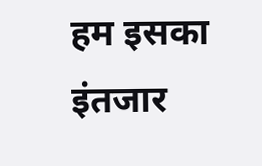हम इसका इंतजार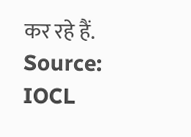कर रहे हैं.
Source: IOCL